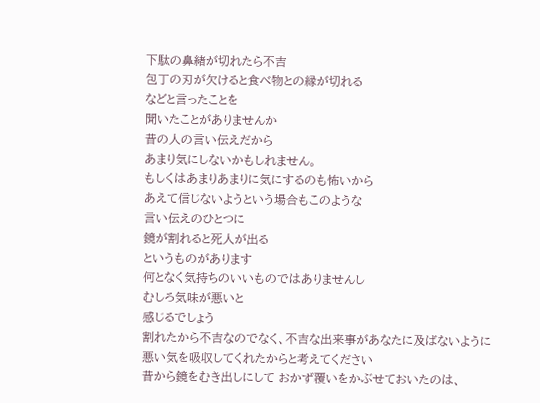下駄の鼻緒が切れたら不吉
包丁の刃が欠けると食べ物との縁が切れる
などと言ったことを
聞いたことがありませんか
昔の人の言い伝えだから
あまり気にしないかもしれません。
もしくはあまりあまりに気にするのも怖いから
あえて信じないようという場合もこのような
言い伝えのひとつに
鏡が割れると死人が出る
というものがあります
何となく気持ちのいいものではありませんし
むしろ気味が悪いと
感じるでしょう
割れたから不吉なのでなく、不吉な出来事があなたに及ばないように
悪い気を吸収してくれたからと考えてください
昔から鏡をむき出しにして おかず覆いをかぶせておいたのは、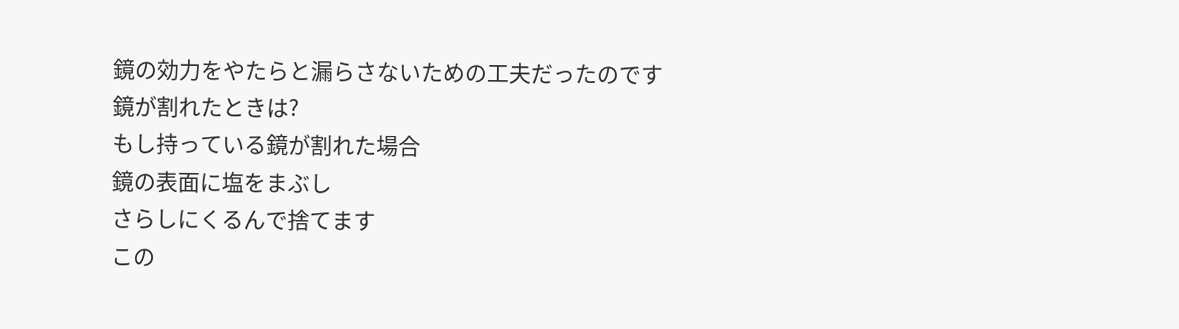鏡の効力をやたらと漏らさないための工夫だったのです
鏡が割れたときは?
もし持っている鏡が割れた場合
鏡の表面に塩をまぶし
さらしにくるんで捨てます
この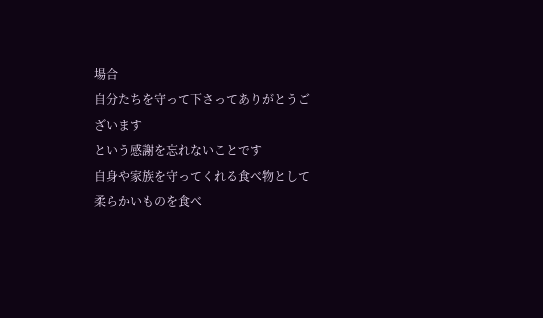場合
自分たちを守って下さってありがとうございます
という感謝を忘れないことです
自身や家族を守ってくれる食べ物として
柔らかいものを食べ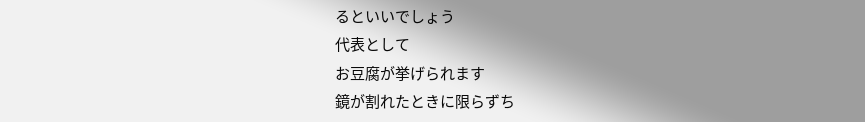るといいでしょう
代表として
お豆腐が挙げられます
鏡が割れたときに限らずち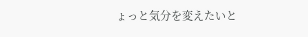ょっと気分を変えたいと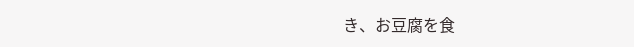き、お豆腐を食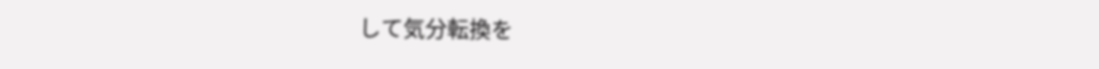して気分転換を